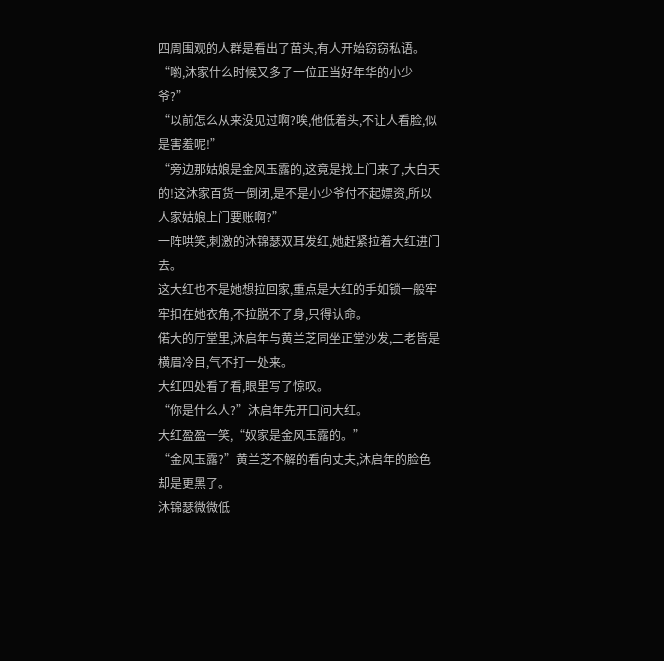四周围观的人群是看出了苗头,有人开始窃窃私语。
“喲,沐家什么时候又多了一位正当好年华的小少爷?”
“以前怎么从来没见过啊?唉,他低着头,不让人看脸,似是害羞呢!”
“旁边那姑娘是金风玉露的,这竟是找上门来了,大白天的!这沐家百货一倒闭,是不是小少爷付不起嫖资,所以人家姑娘上门要账啊?”
一阵哄笑,刺激的沐锦瑟双耳发红,她赶紧拉着大红进门去。
这大红也不是她想拉回家,重点是大红的手如锁一般牢牢扣在她衣角,不拉脱不了身,只得认命。
偌大的厅堂里,沐启年与黄兰芝同坐正堂沙发,二老皆是横眉冷目,气不打一处来。
大红四处看了看,眼里写了惊叹。
“你是什么人?”沐启年先开口问大红。
大红盈盈一笑,“奴家是金风玉露的。”
“金风玉露?”黄兰芝不解的看向丈夫,沐启年的脸色却是更黑了。
沐锦瑟微微低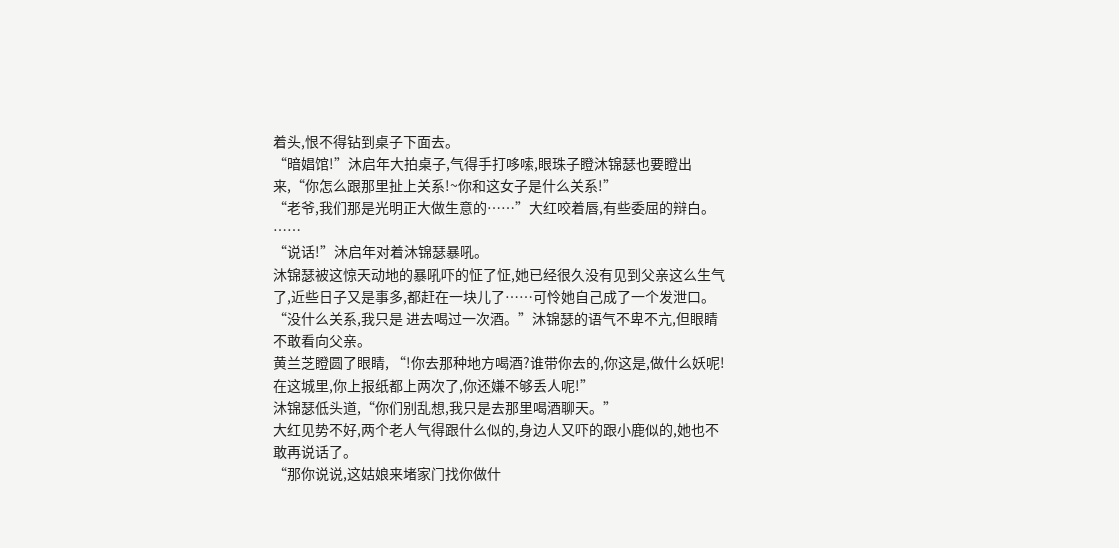着头,恨不得钻到桌子下面去。
“暗娼馆!”沐启年大拍桌子,气得手打哆嗦,眼珠子瞪沐锦瑟也要瞪出来,“你怎么跟那里扯上关系!~你和这女子是什么关系!”
“老爷,我们那是光明正大做生意的……”大红咬着唇,有些委屈的辩白。
……
“说话!”沐启年对着沐锦瑟暴吼。
沐锦瑟被这惊天动地的暴吼吓的怔了怔,她已经很久没有见到父亲这么生气了,近些日子又是事多,都赶在一块儿了……可怜她自己成了一个发泄口。
“没什么关系,我只是 进去喝过一次酒。”沐锦瑟的语气不卑不亢,但眼睛不敢看向父亲。
黄兰芝瞪圆了眼睛, “!你去那种地方喝酒?谁带你去的,你这是,做什么妖呢!在这城里,你上报纸都上两次了,你还嫌不够丢人呢!”
沐锦瑟低头道,“你们别乱想,我只是去那里喝酒聊天。”
大红见势不好,两个老人气得跟什么似的,身边人又吓的跟小鹿似的,她也不敢再说话了。
“那你说说,这姑娘来堵家门找你做什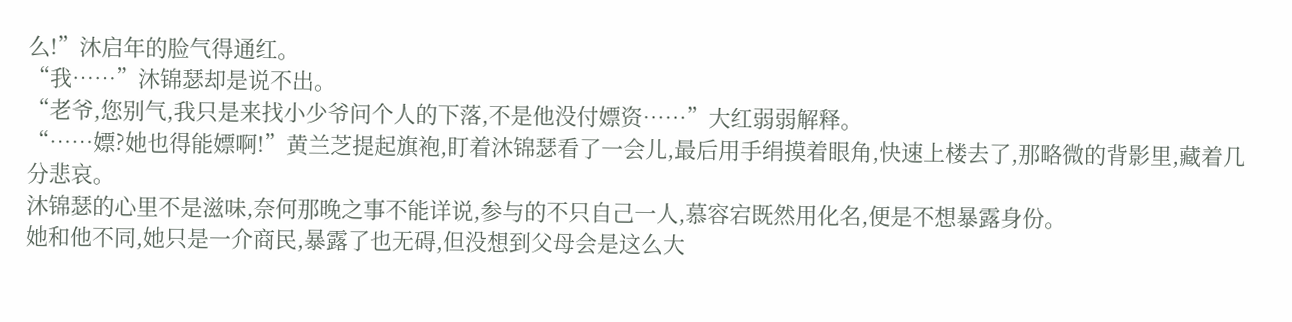么!”沐启年的脸气得通红。
“我……”沐锦瑟却是说不出。
“老爷,您别气,我只是来找小少爷问个人的下落,不是他没付嫖资……”大红弱弱解释。
“……嫖?她也得能嫖啊!”黄兰芝提起旗袍,盯着沐锦瑟看了一会儿,最后用手绢摸着眼角,快速上楼去了,那略微的背影里,藏着几分悲哀。
沐锦瑟的心里不是滋味,奈何那晚之事不能详说,参与的不只自己一人,慕容宕既然用化名,便是不想暴露身份。
她和他不同,她只是一介商民,暴露了也无碍,但没想到父母会是这么大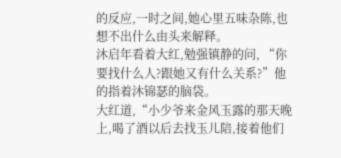的反应,一时之间,她心里五味杂陈,也想不出什么由头来解释。
沐启年看着大红,勉强镇静的问, “你要找什么人?跟她又有什么关系?”他的指着沐锦瑟的脑袋。
大红道,“小少爷来金风玉露的那天晚上,喝了酒以后去找玉儿陪,接着他们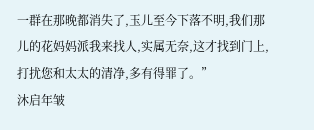一群在那晚都消失了,玉儿至今下落不明,我们那儿的花妈妈派我来找人,实属无奈,这才找到门上,打扰您和太太的清净,多有得罪了。”
沐启年皱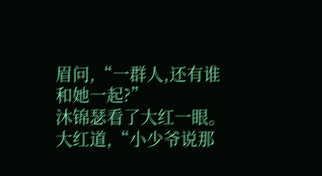眉问,“一群人,还有谁和她一起?”
沐锦瑟看了大红一眼。
大红道,“小少爷说那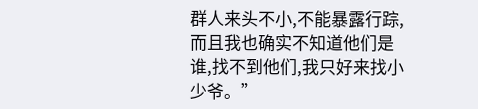群人来头不小,不能暴露行踪,而且我也确实不知道他们是谁,找不到他们,我只好来找小少爷。”